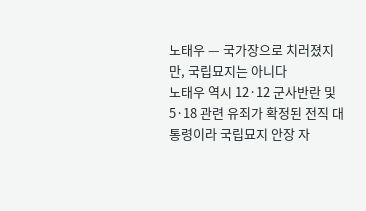노태우 — 국가장으로 치러졌지만, 국립묘지는 아니다
노태우 역시 12·12 군사반란 및 5·18 관련 유죄가 확정된 전직 대통령이라 국립묘지 안장 자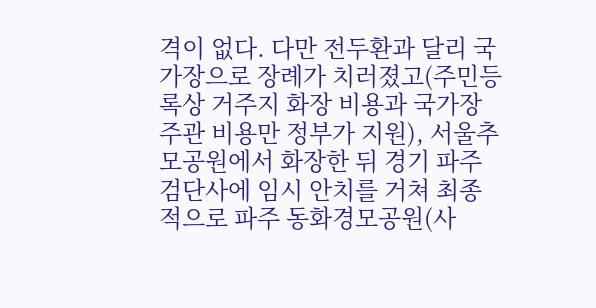격이 없다. 다만 전두환과 달리 국가장으로 장례가 치러졌고(주민등록상 거주지 화장 비용과 국가장 주관 비용만 정부가 지원), 서울추모공원에서 화장한 뒤 경기 파주 검단사에 임시 안치를 거쳐 최종적으로 파주 동화경모공원(사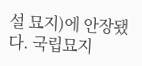설 묘지)에 안장됐다. 국립묘지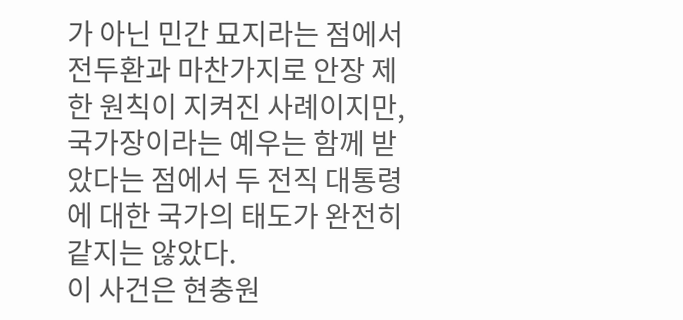가 아닌 민간 묘지라는 점에서 전두환과 마찬가지로 안장 제한 원칙이 지켜진 사례이지만, 국가장이라는 예우는 함께 받았다는 점에서 두 전직 대통령에 대한 국가의 태도가 완전히 같지는 않았다.
이 사건은 현충원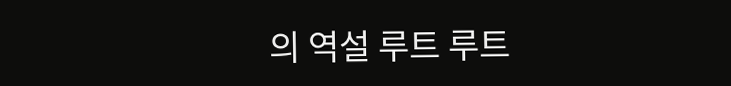의 역설 루트 루트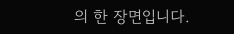의 한 장면입니다.